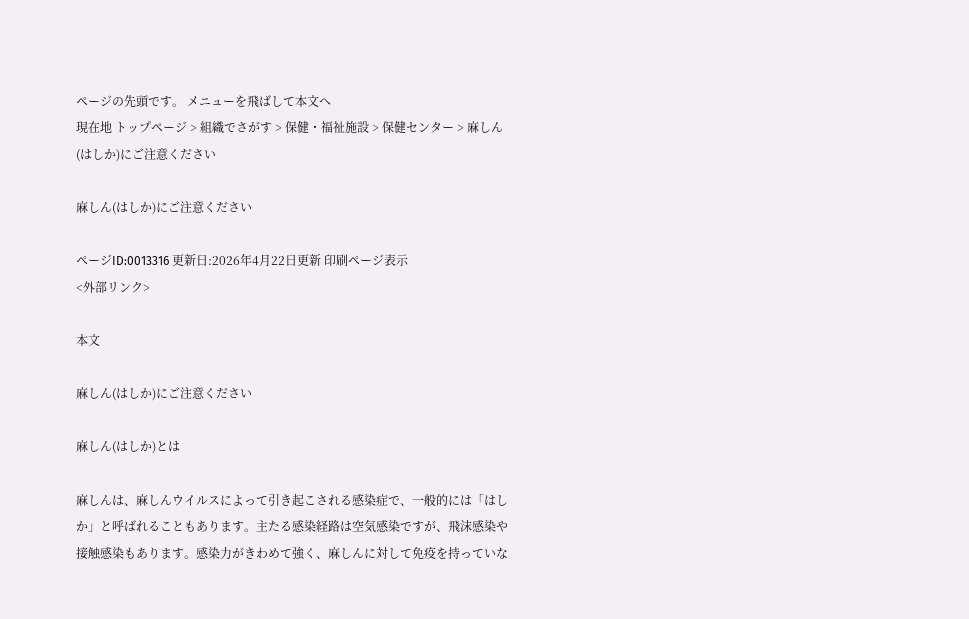ページの先頭です。 メニューを飛ばして本文へ
現在地 トップページ > 組織でさがす > 保健・福祉施設 > 保健センター > 麻しん(はしか)にご注意ください

麻しん(はしか)にご注意ください

ページID:0013316 更新日:2026年4月22日更新 印刷ページ表示
<外部リンク>

本文

麻しん(はしか)にご注意ください

麻しん(はしか)とは

麻しんは、麻しんウイルスによって引き起こされる感染症で、一般的には「はしか」と呼ばれることもあります。主たる感染経路は空気感染ですが、飛沫感染や接触感染もあります。感染力がきわめて強く、麻しんに対して免疫を持っていな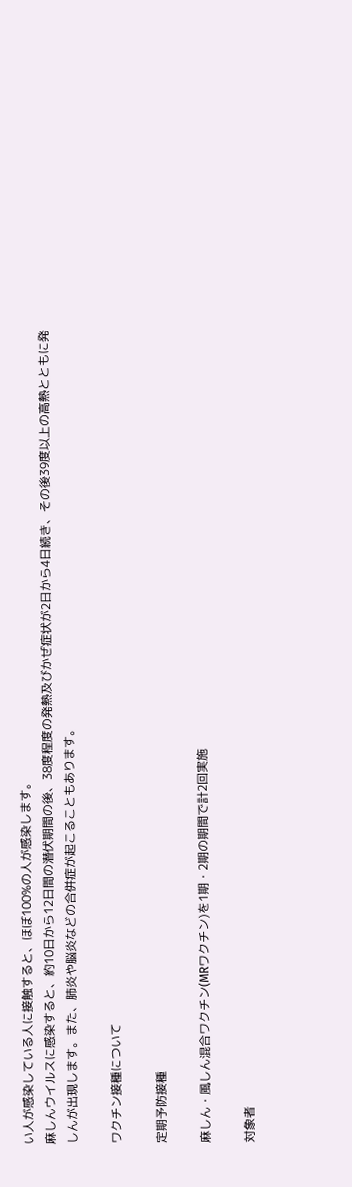い人が感染している人に接触すると、ほぼ100%の人が感染します。
麻しんウイルスに感染すると、約10日から12日間の潜伏期間の後、38度程度の発熱及びかぜ症状が2日から4日続き、その後39度以上の高熱とともに発しんが出現します。また、肺炎や脳炎などの合併症が起こることもあります。

ワクチン接種について

定期予防接種

麻しん・風しん混合ワクチン(MRワクチン)を1期・2期の期間で計2回実施

対象者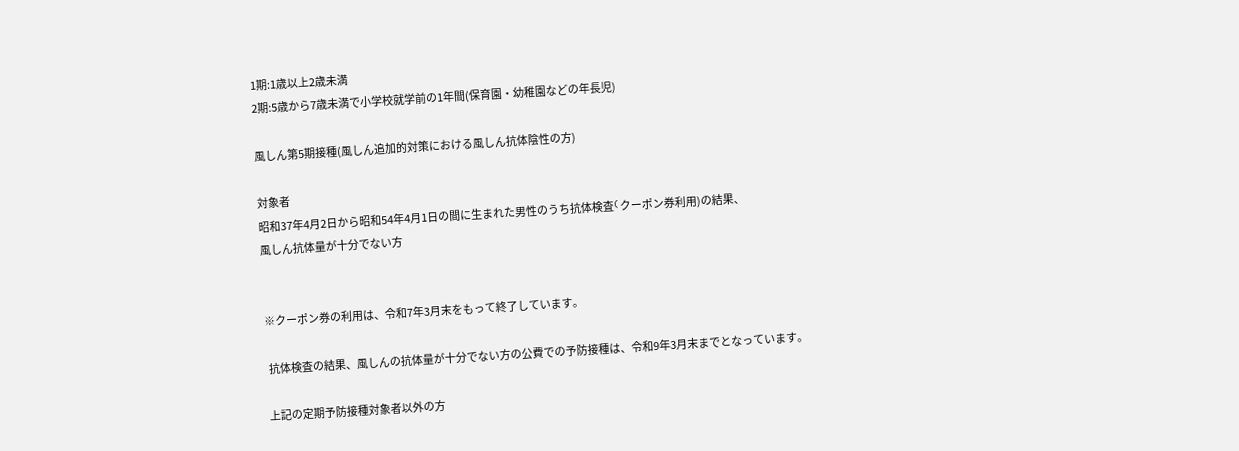1期:1歳以上2歳未満
2期:5歳から7歳未満で小学校就学前の1年間(保育園・幼稚園などの年長児)

風しん第5期接種(風しん追加的対策における風しん抗体陰性の方)

対象者
昭和37年4月2日から昭和54年4月1日の間に生まれた男性のうち抗体検査⁽クーポン券利用)の結果、
風しん抗体量が十分でない方


※クーポン券の利用は、令和7年3月末をもって終了しています。

 抗体検査の結果、風しんの抗体量が十分でない方の公費での予防接種は、令和9年3月末までとなっています。

上記の定期予防接種対象者以外の方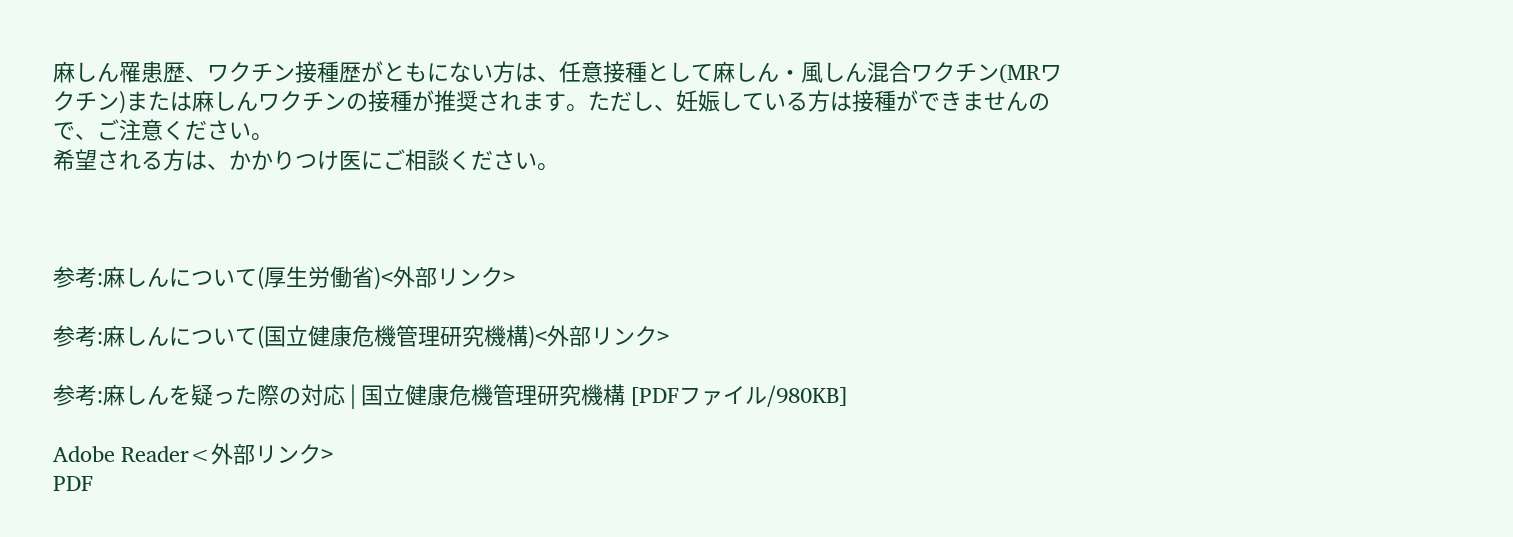麻しん罹患歴、ワクチン接種歴がともにない方は、任意接種として麻しん・風しん混合ワクチン(MRワクチン)または麻しんワクチンの接種が推奨されます。ただし、妊娠している方は接種ができませんので、ご注意ください。
希望される方は、かかりつけ医にご相談ください。



参考:麻しんについて(厚生労働省)<外部リンク>

参考:麻しんについて(国立健康危機管理研究機構)<外部リンク>

参考:麻しんを疑った際の対応 | 国立健康危機管理研究機構 [PDFファイル/980KB]

Adobe Reader<外部リンク>
PDF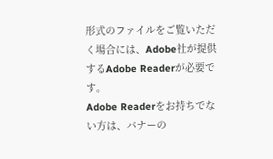形式のファイルをご覧いただく場合には、Adobe社が提供するAdobe Readerが必要です。
Adobe Readerをお持ちでない方は、バナーの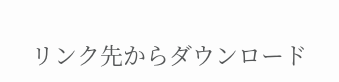リンク先からダウンロード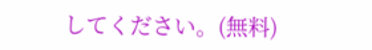してください。(無料)